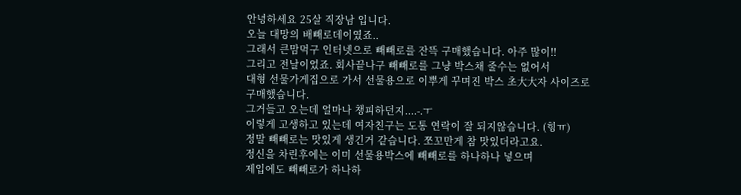안녕하세요 25살 직장남 입니다.
오늘 대망의 배빼로데이였죠..
그래서 큰맘먹구 인터넷으로 빼빼로를 잔뜩 구매했습니다. 아주 많이!!
그리고 전날이었죠. 회사끝나구 빼빼로를 그냥 박스채 줄수는 없어서
대형 선물가게집으로 가서 선물용으로 이뿌게 꾸며진 박스 초大大자 사이즈로
구매했습니다.
그거들고 오는데 얼마나 챙피하던지....-.ㅜ
이렇게 고생하고 있는데 여자친구는 도통 연락이 잘 되지않습니다. (힝ㅠ)
정말 빼빼로는 맛있게 생긴거 같습니다. 쪼꼬만게 참 맛있더라고요.
정신을 차린후에는 이미 선물용박스에 빼빼로를 하나하나 넣으며
제입에도 빼빼로가 하나하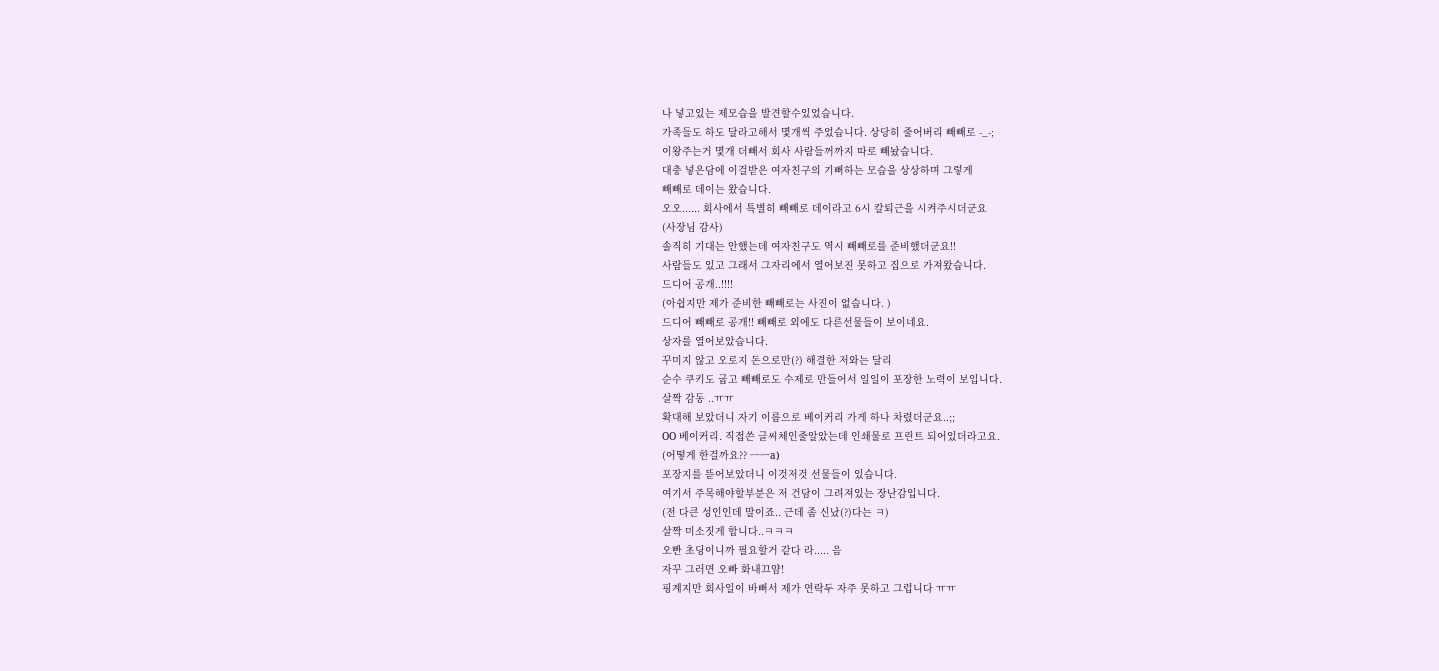나 넣고있는 제모습을 발견할수있었습니다.
가족들도 하도 달라고해서 몇개씩 주었습니다. 상당히 줄어버리 빼빼로 -_-;
이왕주는거 몇개 더빼서 회사 사람들꺼까지 따로 빼놨습니다.
대충 넣은담에 이걸받은 여자친구의 기뻐하는 모습을 상상하며 그렇게
빼빼로 데이는 왔습니다.
오오...... 회사에서 특별히 빼빼로 데이라고 6시 칼퇴근을 시켜주시더군요
(사장님 감사)
솔직히 기대는 안했는데 여자친구도 역시 빼빼로를 준비했더군요!!
사람들도 있고 그래서 그자리에서 열어보진 못하고 집으로 가져왔습니다.
드디어 공개..!!!!
(아쉽지만 제가 준비한 빼빼로는 사진이 없습니다. )
드디어 빼빼로 공개!! 빼빼로 외에도 다른선물들이 보이네요.
상자를 열어보았습니다.
꾸미지 않고 오로지 돈으로만(?) 해결한 저와는 달리
순수 쿠키도 굽고 빼빼로도 수제로 만들어서 일일이 포장한 노력이 보입니다.
살짝 감동 ..ㅠㅠ
확대해 보았더니 자기 이름으로 베이커리 가게 하나 차렸더군요..;;
OO 베이커리. 직접쓴 글씨체인줄알았는데 인쇄물로 프린트 되어있더라고요.
(어떻게 한걸까요?? ㅡㅡa)
포장지를 뜯어보았더니 이것저것 선물들이 있습니다.
여기서 주목해야할부분은 저 건담이 그려져있는 장난감입니다.
(전 다큰 성인인데 말이죠.. 근데 좀 신났(?)다는 ㅋ)
살짝 미소짓게 합니다..ㅋㅋㅋ
오빤 초딩이니까 필요할거 같다 라..... 음
자꾸 그러면 오빠 화내끄얌!
핑계지만 회사일이 바뻐서 제가 연락두 자주 못하고 그럽니다 ㅠㅠ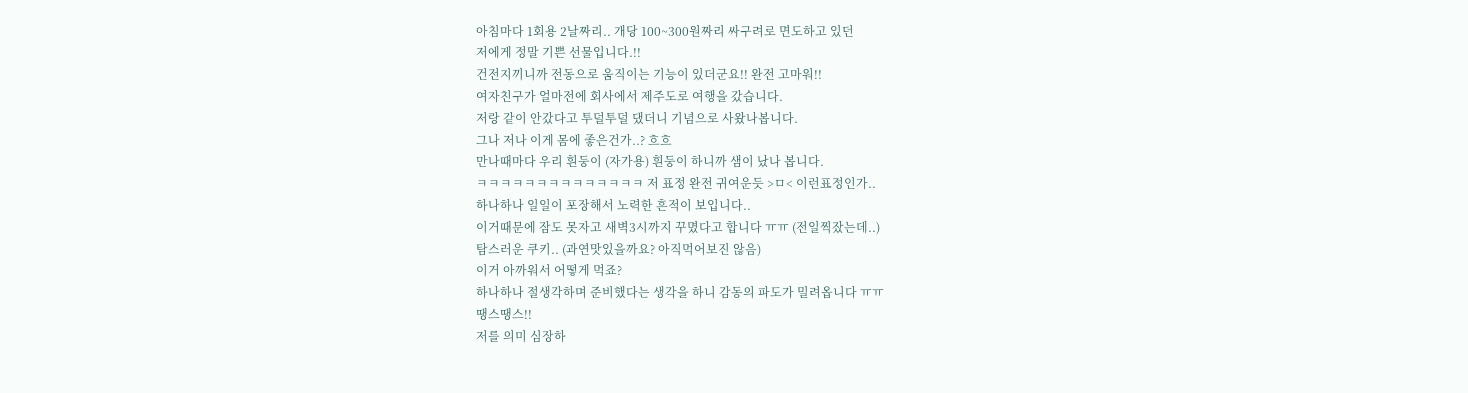아침마다 1회용 2날짜리.. 개당 100~300원짜리 싸구려로 면도하고 있던
저에게 정말 기쁜 선물입니다.!!
건전지끼니까 전동으로 움직이는 기능이 있더군요!! 완전 고마워!!
여자친구가 얼마전에 회사에서 제주도로 여행을 갔습니다.
저랑 같이 안갔다고 투덜투덜 댔더니 기념으로 사왔나봅니다.
그나 저나 이게 몸에 좋은건가..? 흐흐
만나때마다 우리 흰둥이 (자가용) 흰둥이 하니까 샘이 났나 봅니다.
ㅋㅋㅋㅋㅋㅋㅋㅋㅋㅋㅋㅋㅋㅋ 저 표정 완전 귀여운듯 >ㅁ< 이런표정인가..
하나하나 일일이 포장해서 노력한 흔적이 보입니다..
이거때문에 잠도 못자고 새벽3시까지 꾸몄다고 합니다 ㅠㅠ (전일찍잤는데..)
탐스러운 쿠키.. (과연맛있을까요? 아직먹어보진 않음)
이거 아까워서 어떻게 먹죠?
하나하나 절생각하며 준비했다는 생각을 하니 감동의 파도가 밀려옵니다 ㅠㅠ
땡스땡스!!
저를 의미 심장하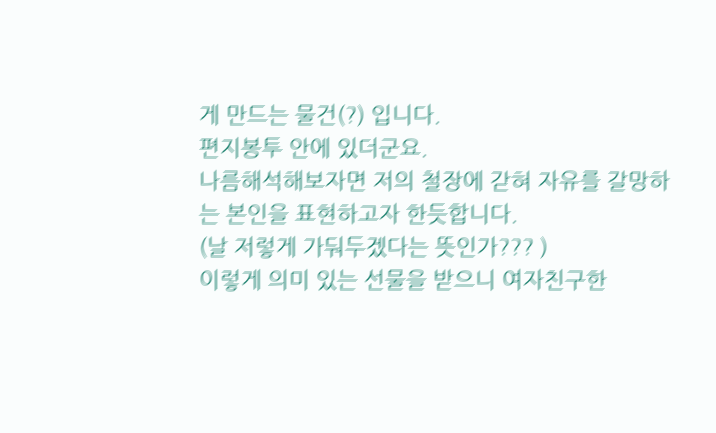게 만드는 물건(?) 입니다.
편지봉투 안에 있더군요.
나름해석해보자면 저의 철장에 갇혀 자유를 갈망하는 본인을 표현하고자 한듯합니다.
(날 저렇게 가둬두겠다는 뜻인가??? )
이렇게 의미 있는 선물을 받으니 여자친구한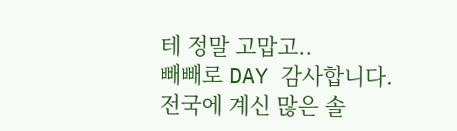테 정말 고맙고..
빼빼로 DAY 감사합니다.
전국에 계신 많은 솔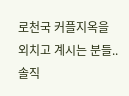로천국 커플지옥을 외치고 계시는 분들..
솔직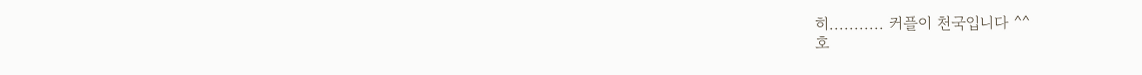히........... 커플이 천국입니다 ^^
호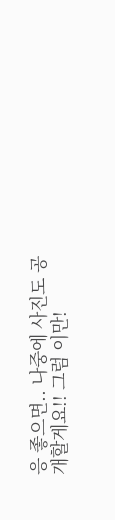응 좋으면.. 나중에 사진도 공개할게요!! 그럼 이만!